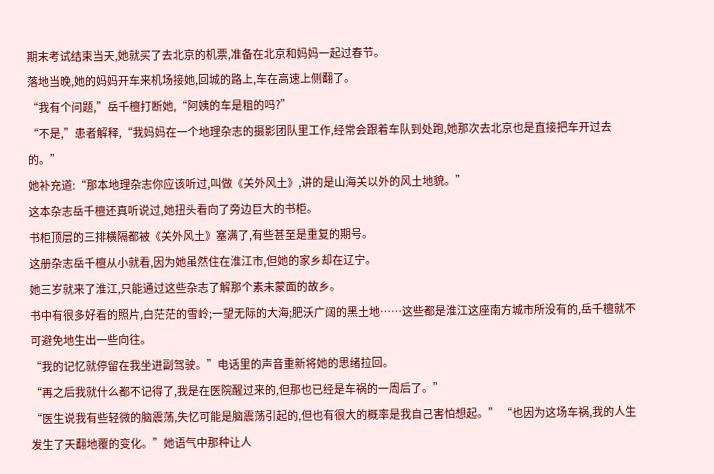期末考试结束当天,她就买了去北京的机票,准备在北京和妈妈一起过春节。
落地当晚,她的妈妈开车来机场接她,回城的路上,车在高速上侧翻了。
“我有个问题,”岳千檀打断她,“阿姨的车是租的吗?”
“不是,”患者解释,“我妈妈在一个地理杂志的摄影团队里工作,经常会跟着车队到处跑,她那次去北京也是直接把车开过去的。”
她补充道:“那本地理杂志你应该听过,叫做《关外风土》,讲的是山海关以外的风土地貌。”
这本杂志岳千檀还真听说过,她扭头看向了旁边巨大的书柜。
书柜顶层的三排横隔都被《关外风土》塞满了,有些甚至是重复的期号。
这册杂志岳千檀从小就看,因为她虽然住在淮江市,但她的家乡却在辽宁。
她三岁就来了淮江,只能通过这些杂志了解那个素未蒙面的故乡。
书中有很多好看的照片,白茫茫的雪岭;一望无际的大海;肥沃广阔的黑土地……这些都是淮江这座南方城市所没有的,岳千檀就不可避免地生出一些向往。
“我的记忆就停留在我坐进副驾驶。”电话里的声音重新将她的思绪拉回。
“再之后我就什么都不记得了,我是在医院醒过来的,但那也已经是车祸的一周后了。”
“医生说我有些轻微的脑震荡,失忆可能是脑震荡引起的,但也有很大的概率是我自己害怕想起。” “也因为这场车祸,我的人生发生了天翻地覆的变化。”她语气中那种让人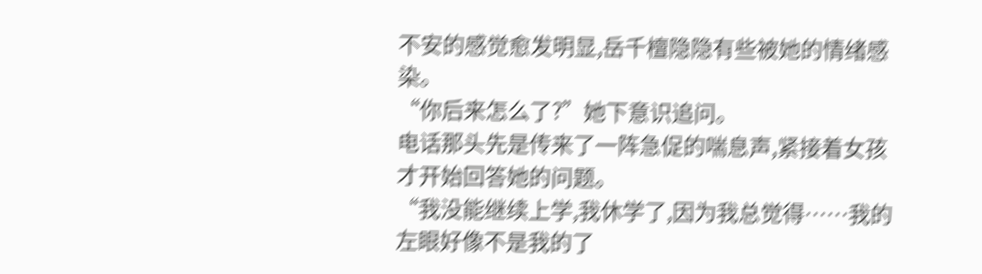不安的感觉愈发明显,岳千檀隐隐有些被她的情绪感染。
“你后来怎么了?”她下意识追问。
电话那头先是传来了一阵急促的喘息声,紧接着女孩才开始回答她的问题。
“我没能继续上学,我休学了,因为我总觉得……我的左眼好像不是我的了